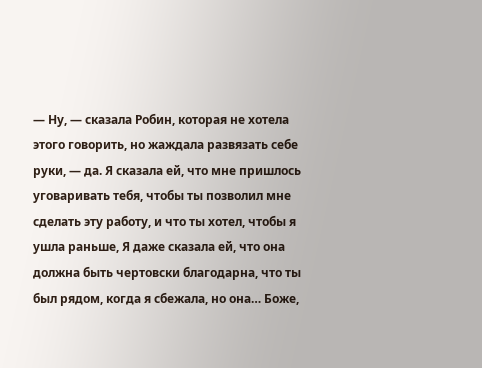— Ну, — сказала Робин, которая не хотела этого говорить, но жаждала развязать себе руки, — да. Я сказала ей, что мне пришлось уговаривать тебя, чтобы ты позволил мне сделать эту работу, и что ты хотел, чтобы я ушла раньше, Я даже сказала ей, что она должна быть чертовски благодарна, что ты был рядом, когда я сбежала, но она… Боже,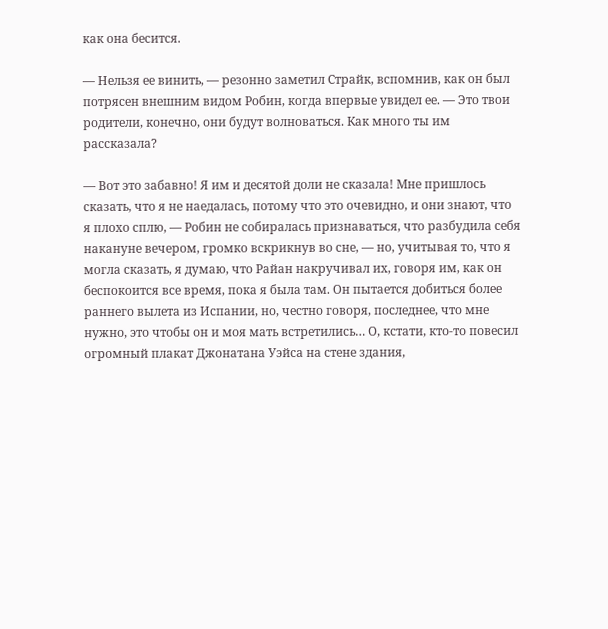как она бесится.

— Нельзя ее винить, — резонно заметил Страйк, вспомнив, как он был потрясен внешним видом Робин, когда впервые увидел ее. — Это твои родители, конечно, они будут волноваться. Как много ты им рассказала?

— Вот это забавно! Я им и десятой доли не сказала! Мне пришлось сказать, что я не наедалась, потому что это очевидно, и они знают, что я плохо сплю, — Робин не собиралась признаваться, что разбудила себя накануне вечером, громко вскрикнув во сне, — но, учитывая то, что я могла сказать, я думаю, что Райан накручивал их, говоря им, как он беспокоится все время, пока я была там. Он пытается добиться более раннего вылета из Испании, но, честно говоря, последнее, что мне нужно, это чтобы он и моя мать встретились… О, кстати, кто-то повесил огромный плакат Джонатана Уэйса на стене здания,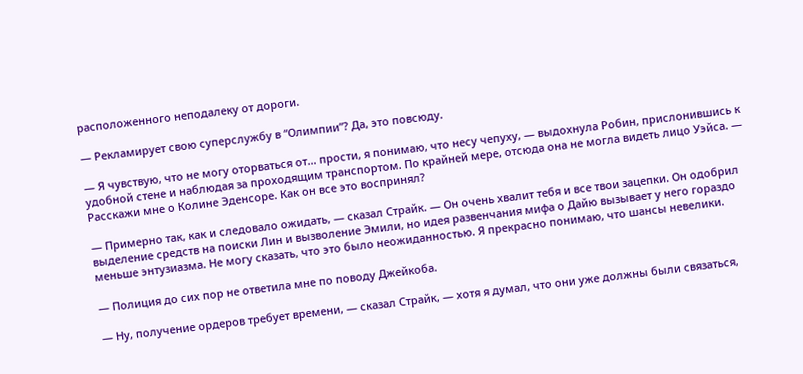расположенного неподалеку от дороги.

— Рекламирует свою суперслужбу в “Олимпии”? Да, это повсюду.

— Я чувствую, что не могу оторваться от… прости, я понимаю, что несу чепуху, — выдохнула Робин, прислонившись к удобной стене и наблюдая за проходящим транспортом. По крайней мере, отсюда она не могла видеть лицо Уэйса. — Расскажи мне о Колине Эденсоре. Как он все это воспринял?

— Примерно так, как и следовало ожидать, — сказал Страйк. — Он очень хвалит тебя и все твои зацепки. Он одобрил выделение средств на поиски Лин и вызволение Эмили, но идея развенчания мифа о Дайю вызывает у него гораздо меньше энтузиазма. Не могу сказать, что это было неожиданностью. Я прекрасно понимаю, что шансы невелики.

— Полиция до сих пор не ответила мне по поводу Джейкоба.

— Ну, получение ордеров требует времени, — сказал Страйк, — хотя я думал, что они уже должны были связаться,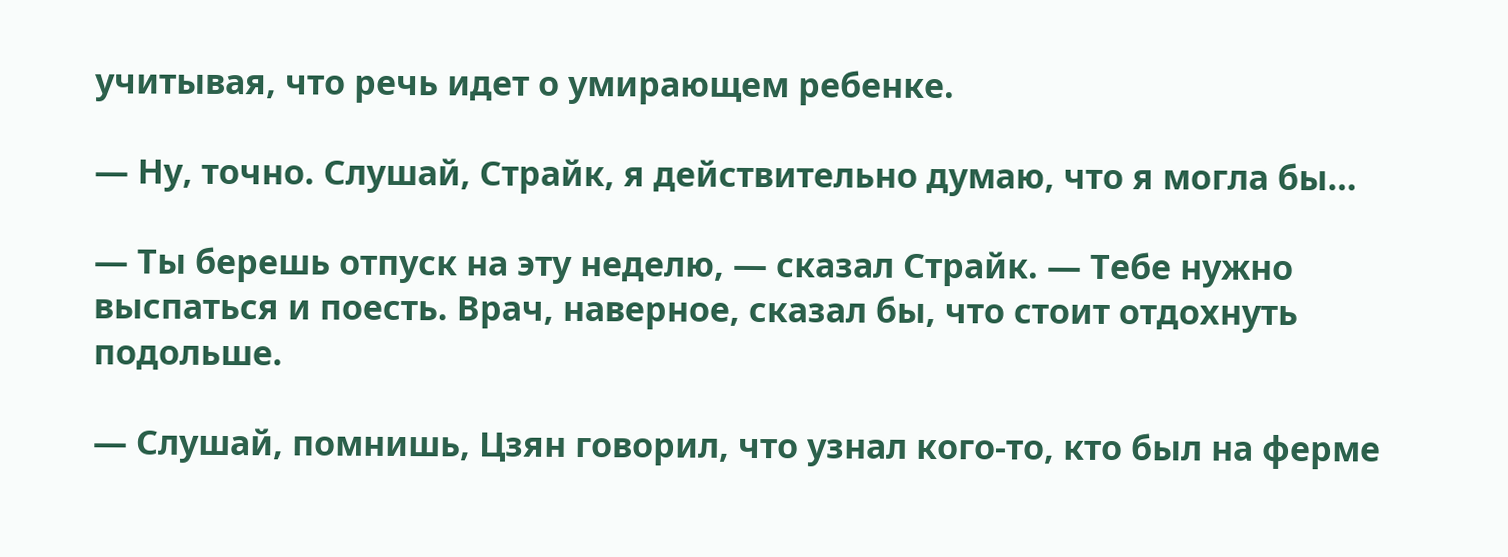учитывая, что речь идет о умирающем ребенке.

— Ну, точно. Слушай, Страйк, я действительно думаю, что я могла бы…

— Ты берешь отпуск на эту неделю, — сказал Страйк. — Тебе нужно выспаться и поесть. Врач, наверное, сказал бы, что стоит отдохнуть подольше.

— Слушай, помнишь, Цзян говорил, что узнал кого-то, кто был на ферме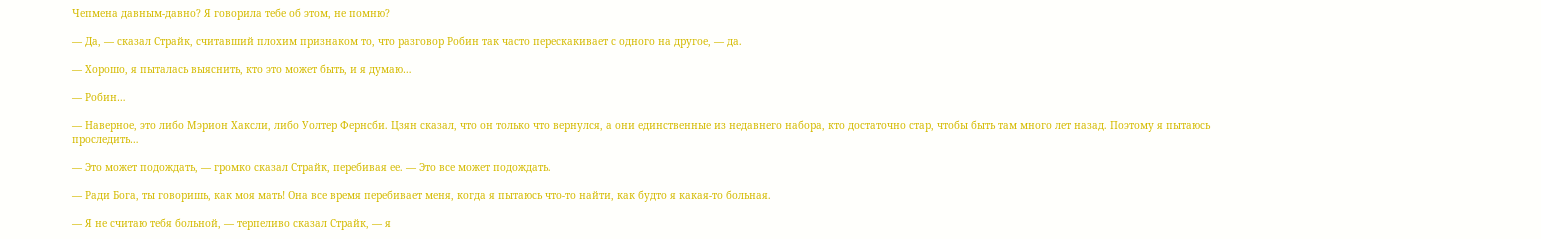Чепмена давным-давно? Я говорила тебе об этом, не помню?

— Да, — сказал Страйк, считавший плохим признаком то, что разговор Робин так часто перескакивает с одного на другое, — да.

— Хорошо, я пыталась выяснить, кто это может быть, и я думаю…

— Робин…

— Наверное, это либо Мэрион Хаксли, либо Уолтер Фернсби. Цзян сказал, что он только что вернулся, а они единственные из недавнего набора, кто достаточно стар, чтобы быть там много лет назад. Поэтому я пытаюсь проследить…

— Это может подождать, — громко сказал Страйк, перебивая ее. — Это все может подождать.

— Ради Бога, ты говоришь, как моя мать! Она все время перебивает меня, когда я пытаюсь что-то найти, как будто я какая-то больная.

— Я не считаю тебя больной, — терпеливо сказал Страйк, — я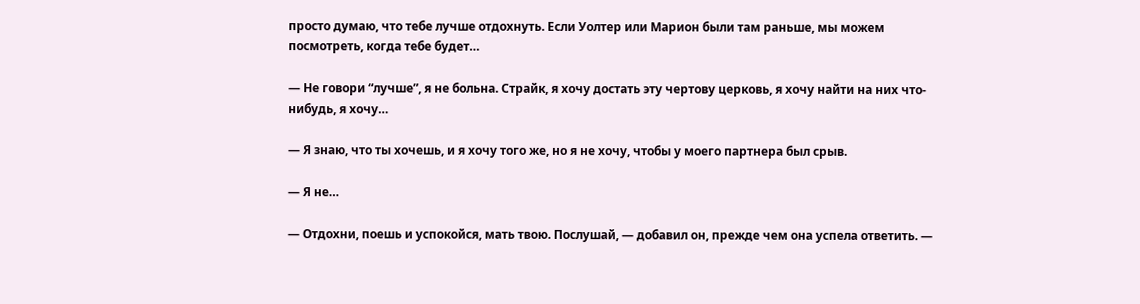просто думаю, что тебе лучше отдохнуть. Если Уолтер или Марион были там раньше, мы можем посмотреть, когда тебе будет…

— Не говори “лучше”, я не больна. Страйк, я хочу достать эту чертову церковь, я хочу найти на них что-нибудь, я хочу…

— Я знаю, что ты хочешь, и я хочу того же, но я не хочу, чтобы у моего партнера был срыв.

— Я не…

— Отдохни, поешь и успокойся, мать твою. Послушай, — добавил он, прежде чем она успела ответить. —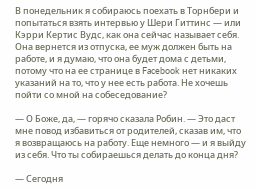В понедельник я собираюсь поехать в Торнбери и попытаться взять интервью у Шери Гиттинс — или Кэрри Кертис Вудс, как она сейчас называет себя. Она вернется из отпуска, ее муж должен быть на работе, и я думаю, что она будет дома с детьми, потому что на ее странице в Facebook нет никаких указаний на то, что у нее есть работа. Не хочешь пойти со мной на собеседование?

— О Боже, да, — горячо сказала Робин. — Это даст мне повод избавиться от родителей, сказав им, что я возвращаюсь на работу. Еще немного — и я выйду из себя. Что ты собираешься делать до конца дня?

— Сегодня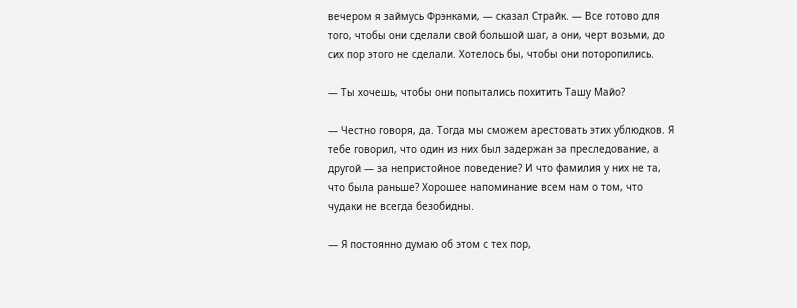вечером я займусь Фрэнками, — сказал Страйк. — Все готово для того, чтобы они сделали свой большой шаг, а они, черт возьми, до сих пор этого не сделали. Хотелось бы, чтобы они поторопились.

— Ты хочешь, чтобы они попытались похитить Ташу Майо?

— Честно говоря, да. Тогда мы сможем арестовать этих ублюдков. Я тебе говорил, что один из них был задержан за преследование, а другой — за непристойное поведение? И что фамилия у них не та, что была раньше? Хорошее напоминание всем нам о том, что чудаки не всегда безобидны.

— Я постоянно думаю об этом с тех пор,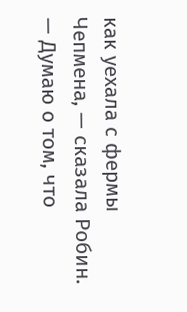как уехала с фермы Чепмена, — сказала Робин. — Думаю о том, что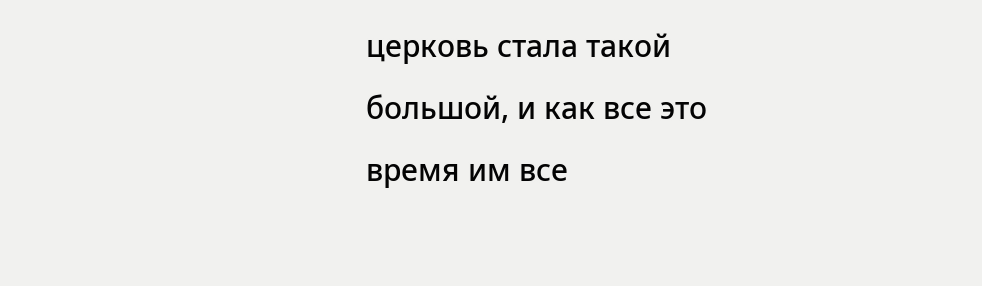церковь стала такой большой, и как все это время им все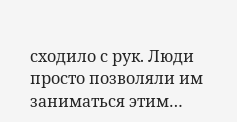сходило с рук. Люди просто позволяли им заниматься этим…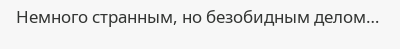Немного странным, но безобидным делом…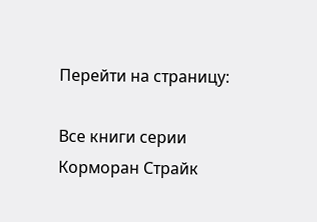Перейти на страницу:

Все книги серии Корморан Страйк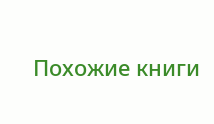Похожие книги